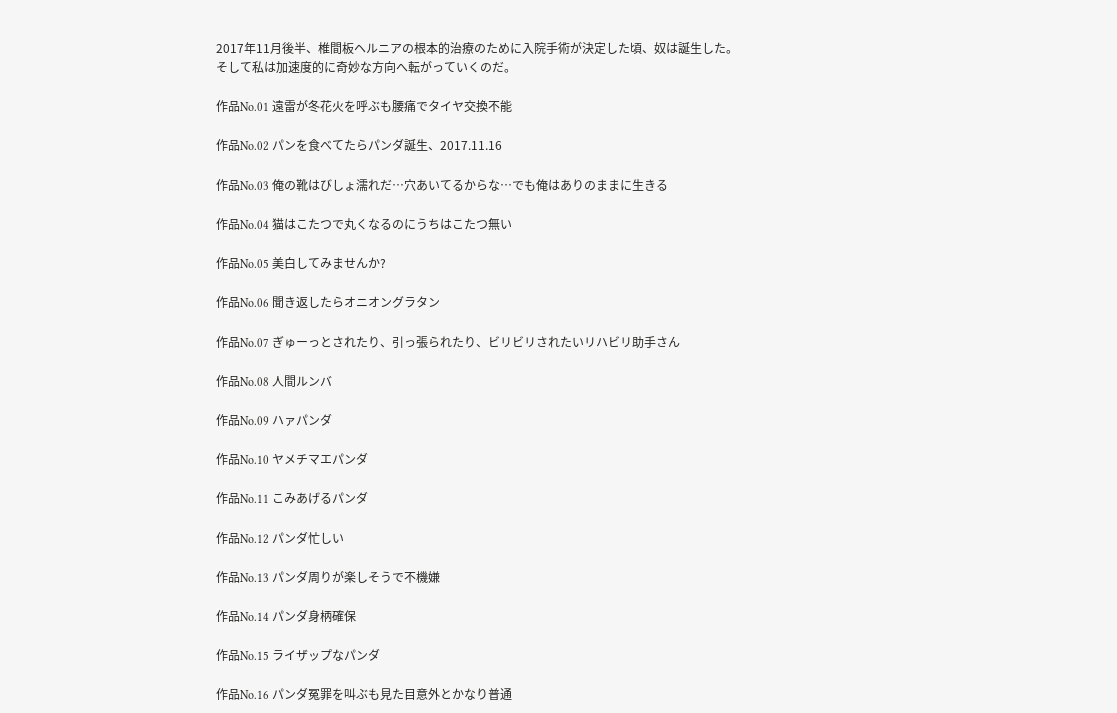2017年11月後半、椎間板ヘルニアの根本的治療のために入院手術が決定した頃、奴は誕生した。
そして私は加速度的に奇妙な方向へ転がっていくのだ。

作品No.01 遠雷が冬花火を呼ぶも腰痛でタイヤ交換不能

作品No.02 パンを食べてたらパンダ誕生、2017.11.16

作品No.03 俺の靴はびしょ濡れだ…穴あいてるからな…でも俺はありのままに生きる

作品No.04 猫はこたつで丸くなるのにうちはこたつ無い

作品No.05 美白してみませんか?

作品No.06 聞き返したらオニオングラタン

作品No.07 ぎゅーっとされたり、引っ張られたり、ビリビリされたいリハビリ助手さん

作品No.08 人間ルンバ

作品No.09 ハァパンダ

作品No.10 ヤメチマエパンダ

作品No.11 こみあげるパンダ

作品No.12 パンダ忙しい

作品No.13 パンダ周りが楽しそうで不機嫌

作品No.14 パンダ身柄確保

作品No.15 ライザップなパンダ

作品No.16 パンダ冤罪を叫ぶも見た目意外とかなり普通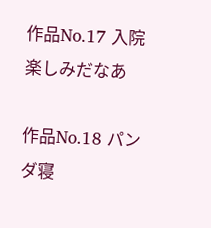作品No.17 入院楽しみだなあ

作品No.18 パンダ寝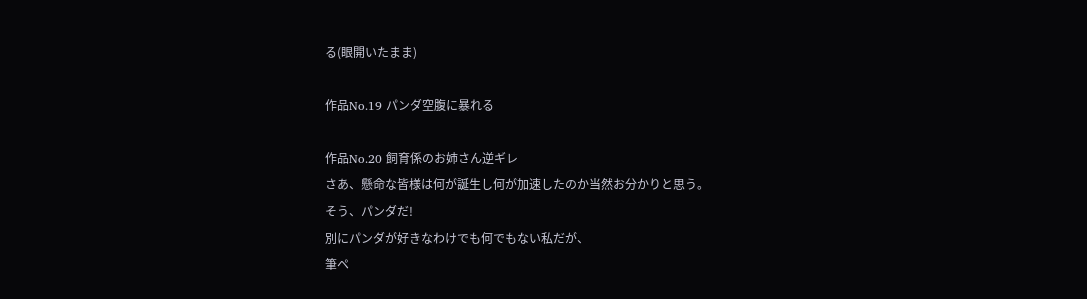る(眼開いたまま)

作品No.19 パンダ空腹に暴れる

作品No.20 飼育係のお姉さん逆ギレ
さあ、懸命な皆様は何が誕生し何が加速したのか当然お分かりと思う。
そう、パンダだ!
別にパンダが好きなわけでも何でもない私だが、
筆ペ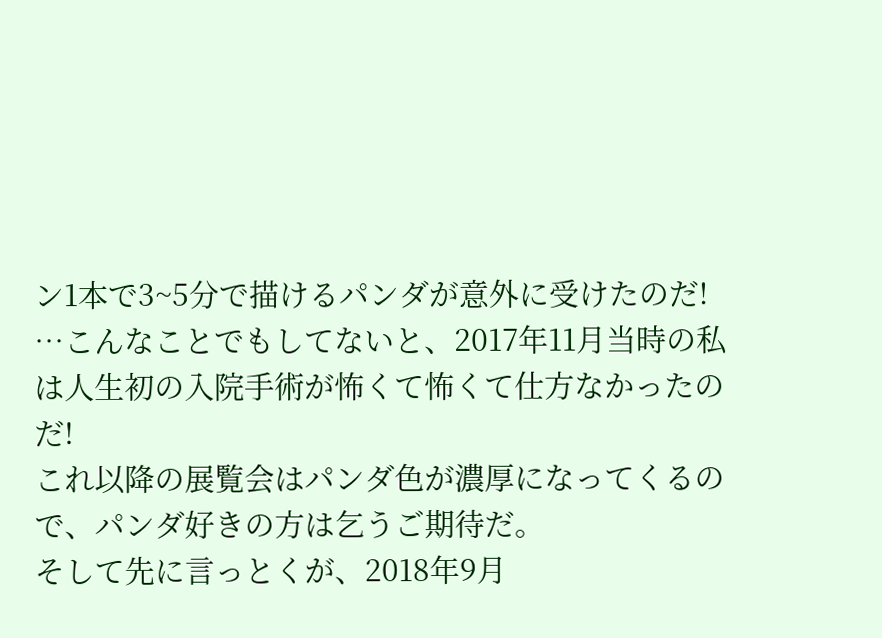ン1本で3~5分で描けるパンダが意外に受けたのだ!
…こんなことでもしてないと、2017年11月当時の私は人生初の入院手術が怖くて怖くて仕方なかったのだ!
これ以降の展覧会はパンダ色が濃厚になってくるので、パンダ好きの方は乞うご期待だ。
そして先に言っとくが、2018年9月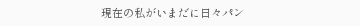現在の私がいまだに日々パン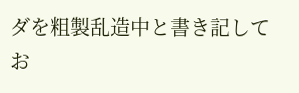ダを粗製乱造中と書き記してお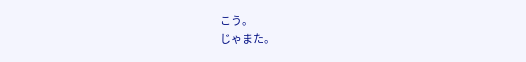こう。
じゃまた。